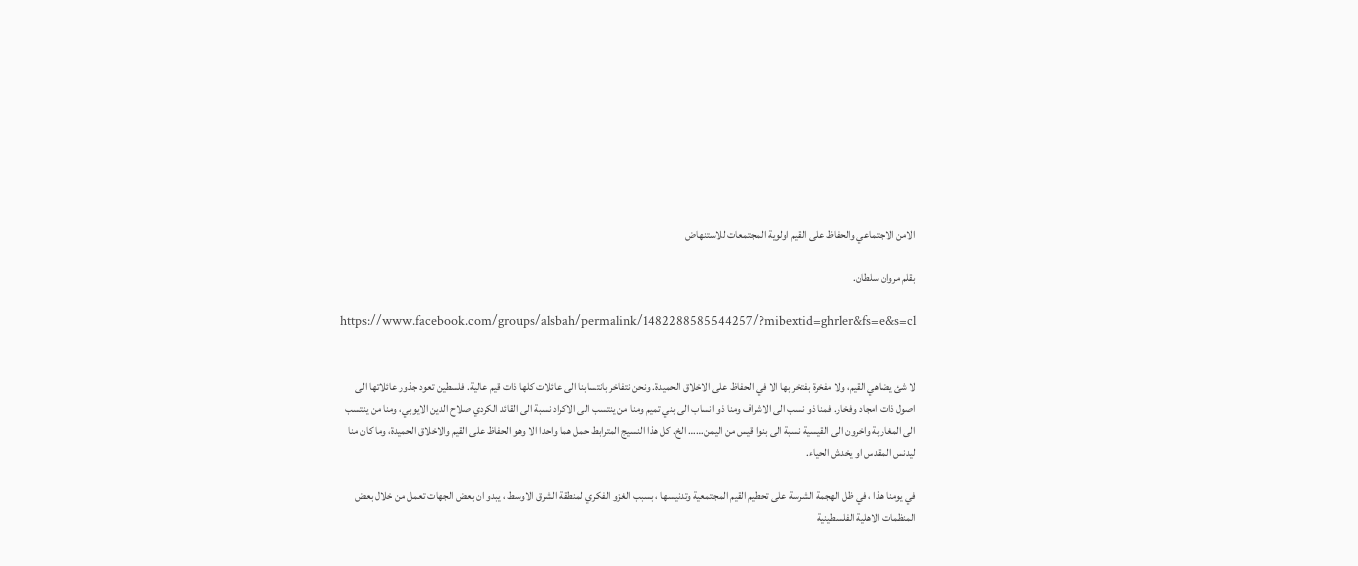الامن الاجتماعي والحفاظ على القيم اولوية المجتمعات للاستنهاض

بقلم مروان سلطان.

https://www.facebook.com/groups/alsbah/permalink/1482288585544257/?mibextid=ghrler&fs=e&s=cl


لا شئ يضاهي القيم، ولا مفخرة بفتخر بها الا في الحفاظ على الاخلاق الحميدة. ونحن نتفاخر بانتسابنا الى عائلات كلها ذات قيم عالية. فلسطين تعود جذور عائلاتها الى اصول ذات امجاد وفخار. فمنا ذو نسب الى الاشراف ومنا ذو انساب الى بني تميم ومنا من ينتسب الى الاكراد نسبة الى القائد الكردي صلاح الدين الايوبي، ومنا من ينتسب الى المغاربة واخرون الى القيسية نسبة الى بنوا قيس من اليمن…… الخ. كل هذا النسيج المترابط حمل هما واحدا الا وهو الحفاظ على القيم والاخلاق الحميدة، وما كان منا ليدنس المقدس او يخدش الحياء.

في يومنا هذا ، في ظل الهجمة الشرسة على تحطيم القيم المجتمعية وتدنيسها ، بسبب الغزو الفكري لمنطقة الشرق الاوسط ، يبدو ان بعض الجهات تعمل من خلال بعض المنظمات الاهلية الفلسطينية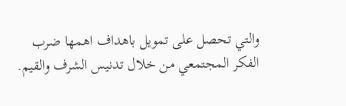والتي تحصل على تمويل باهداف اهمها ضرب الفكر المجتمعي من خلال تدنيس الشرف والقيم.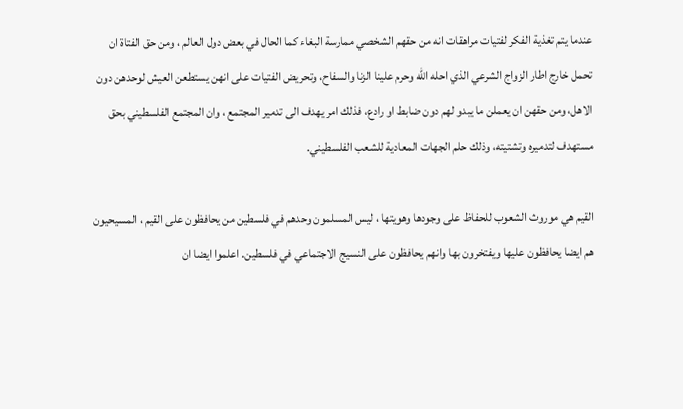عندما يتم تغذية الفكر لفتيات مراهقات انه من حقهم الشخصي ممارسة البغاء كما الحال في بعض دول العالم ، ومن حق الفتاة ان تحمل خارج اطار الزواج الشرعي الذي احله الله وحرم علينا الزنا والسفاح، وتحريض الفتيات على انهن يستطعن العيش لوحدهن دون الاهل، ومن حقهن ان يعملن ما يبدو لهم دون ضابط او رادع، فذلك امر يهدف الى تدمير المجتمع ، وان المجتمع الفلسطيني بحق مستهدف لتدميره وتشتيته، وذلك حلم الجهات المعادية للشعب الفلسطيني.

القيم هي موروث الشعوب للحفاظ على وجودها وهويتها ، ليس المسلمون وحدهم في فلسطين من يحافظون على القيم ، المسيحيون هم ايضا يحافظون عليها ويفتخرون بها وانهم يحافظون على النسيج الاجتماعي في فلسطين. اعلموا ايضا ان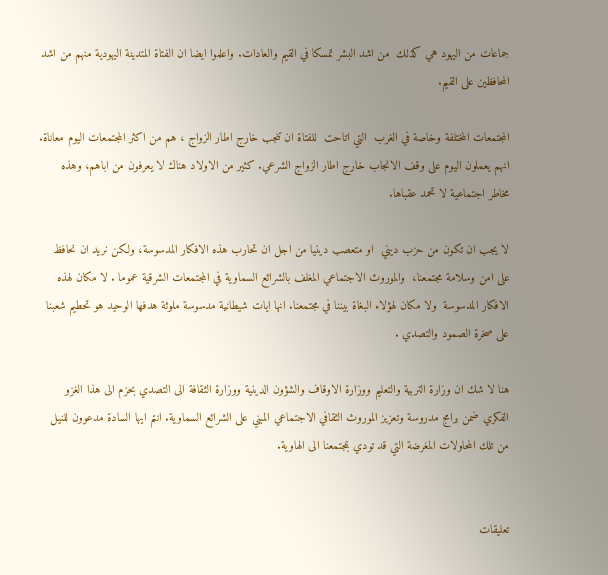جماعات من اليهود هي كذلك  من اشد البشر تمسكا في القيم والعادات. واعلموا ايضا ان الفتاة المتدينة اليهودية منهم من اشد المحافظين على القيم.

المجتمعات المختلفة وخاصة في الغرب  التي اتاحت  للفتاة ان تنجب خارج اطار الزواج ، هم من اكثر المجتمعات اليوم معاناة. انهم يعملون اليوم على وقف الانجاب خارج اطار الزواج الشرعي. كثير من الاولاد هناك لا يعرفون من اباهم، وهذه مخاطر اجتماعية لا تحمد عقباها.

لا يجب ان تكون من حزب ديني  او متعصب دينيا من اجل ان تحارب هذه الافكار المدسوسة، ولكن نريد ان نحافظ على امن وسلامة مجتمعنا،  والموروث الاجتماعي المغلف بالشرائع السماوية في المجتمعات الشرقية عموما . لا مكان لهذه الافكار المدسوسة  ولا مكان لهؤلاء البغاة بيننا في مجتمعنا. انها ايات شيطانية مدسوسة ملوثة هدفها الوحيد هو تحطيم شعبنا على صخرة الصمود والتصدي .

هنا لا شك ان وزارة التربية والتعليم ووزارة الاوقاف والشؤون الدينية ووزارة الثقافة الى التصدي بحزم الى هذا الغزو الفكري ضمن برامج مدروسة وتعزيز الموروث الثقافي الاجتماعي المبني على الشرائع السماوية. انتم ايها السادة مدعوون للنيل من تلك المحاولات المغرضة التي قد تودي بمجتمعنا الى الهاوية.


تعليقات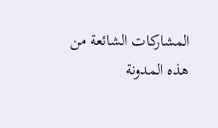المشاركات الشائعة من هذه المدونة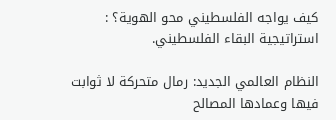كيف يواجه الفلسطيني محو الهوية؟ : استراتيجية البقاء الفلسطيني.

النظام العالمي الجديد: رمال متحركة لا ثوابت فيها وعمادها المصالح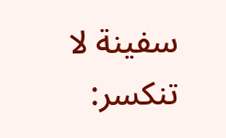سفينة لا تنكسر: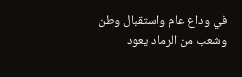في وداع عام واستقبال وطن وشعب من الرماد يعود